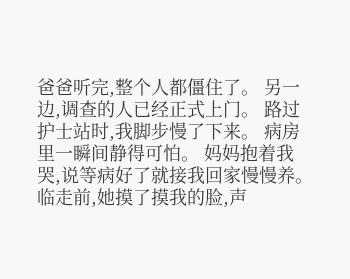爸爸听完,整个人都僵住了。 另一边,调查的人已经正式上门。 路过护士站时,我脚步慢了下来。 病房里一瞬间静得可怕。 妈妈抱着我哭,说等病好了就接我回家慢慢养。 临走前,她摸了摸我的脸,声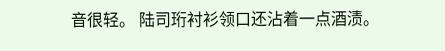音很轻。 陆司珩衬衫领口还沾着一点酒渍。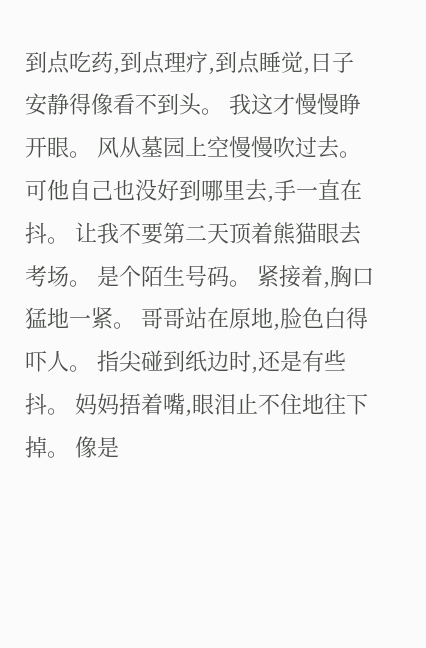到点吃药,到点理疗,到点睡觉,日子安静得像看不到头。 我这才慢慢睁开眼。 风从墓园上空慢慢吹过去。 可他自己也没好到哪里去,手一直在抖。 让我不要第二天顶着熊猫眼去考场。 是个陌生号码。 紧接着,胸口猛地一紧。 哥哥站在原地,脸色白得吓人。 指尖碰到纸边时,还是有些抖。 妈妈捂着嘴,眼泪止不住地往下掉。 像是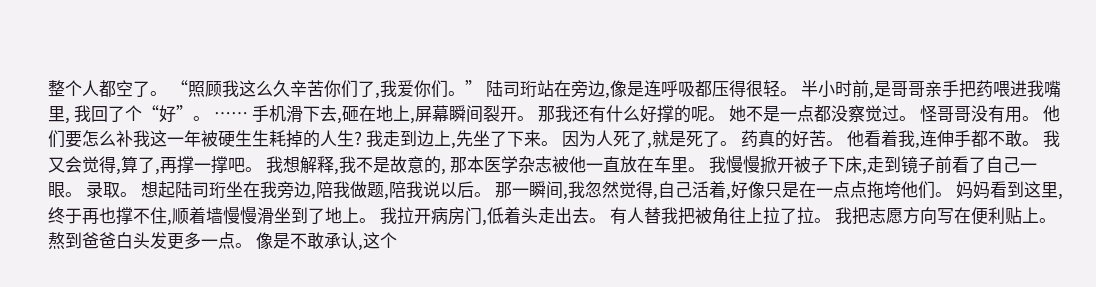整个人都空了。 “照顾我这么久辛苦你们了,我爱你们。” 陆司珩站在旁边,像是连呼吸都压得很轻。 半小时前,是哥哥亲手把药喂进我嘴里, 我回了个“好”。 …… 手机滑下去,砸在地上,屏幕瞬间裂开。 那我还有什么好撑的呢。 她不是一点都没察觉过。 怪哥哥没有用。 他们要怎么补我这一年被硬生生耗掉的人生? 我走到边上,先坐了下来。 因为人死了,就是死了。 药真的好苦。 他看着我,连伸手都不敢。 我又会觉得,算了,再撑一撑吧。 我想解释,我不是故意的, 那本医学杂志被他一直放在车里。 我慢慢掀开被子下床,走到镜子前看了自己一眼。 录取。 想起陆司珩坐在我旁边,陪我做题,陪我说以后。 那一瞬间,我忽然觉得,自己活着,好像只是在一点点拖垮他们。 妈妈看到这里,终于再也撑不住,顺着墙慢慢滑坐到了地上。 我拉开病房门,低着头走出去。 有人替我把被角往上拉了拉。 我把志愿方向写在便利贴上。 熬到爸爸白头发更多一点。 像是不敢承认,这个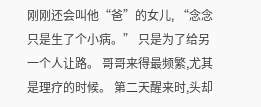刚刚还会叫他“爸”的女儿, “念念只是生了个小病。” 只是为了给另一个人让路。 哥哥来得最频繁,尤其是理疗的时候。 第二天醒来时,头却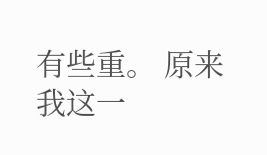有些重。 原来我这一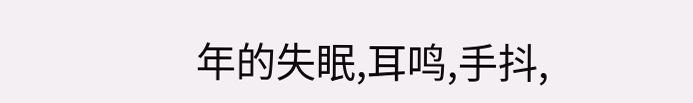年的失眠,耳鸣,手抖,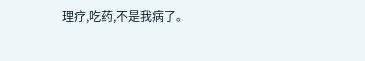理疗,吃药,不是我病了。